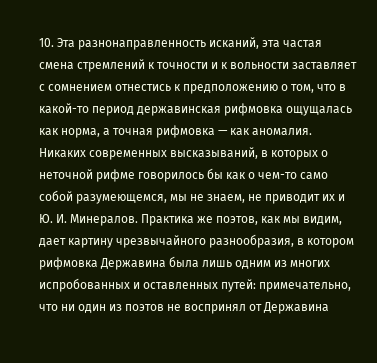10. Эта разнонаправленность исканий, эта частая смена стремлений к точности и к вольности заставляет с сомнением отнестись к предположению о том, что в какой-то период державинская рифмовка ощущалась как норма, а точная рифмовка — как аномалия. Никаких современных высказываний, в которых о неточной рифме говорилось бы как о чем-то само собой разумеющемся, мы не знаем, не приводит их и Ю. И. Минералов. Практика же поэтов, как мы видим, дает картину чрезвычайного разнообразия, в котором рифмовка Державина была лишь одним из многих испробованных и оставленных путей: примечательно, что ни один из поэтов не воспринял от Державина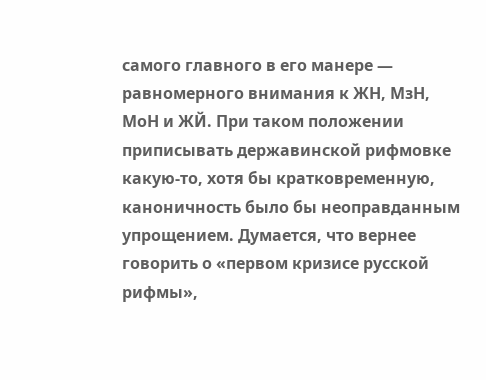самого главного в его манере — равномерного внимания к ЖН, МзН, МоН и ЖЙ. При таком положении приписывать державинской рифмовке какую-то, хотя бы кратковременную, каноничность было бы неоправданным упрощением. Думается, что вернее говорить о «первом кризисе русской рифмы»,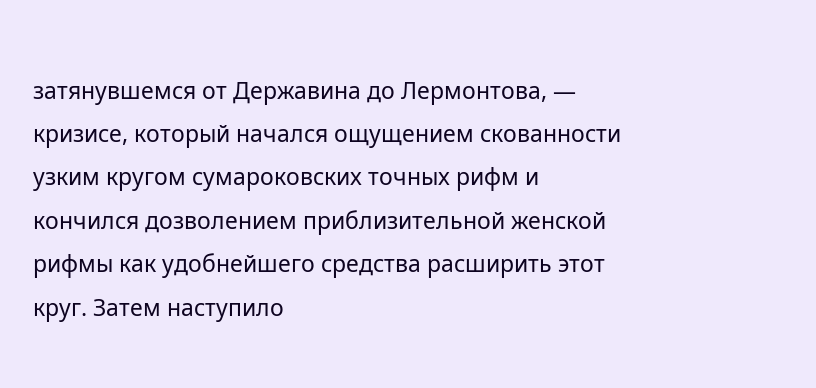затянувшемся от Державина до Лермонтова, — кризисе, который начался ощущением скованности узким кругом сумароковских точных рифм и кончился дозволением приблизительной женской рифмы как удобнейшего средства расширить этот круг. Затем наступило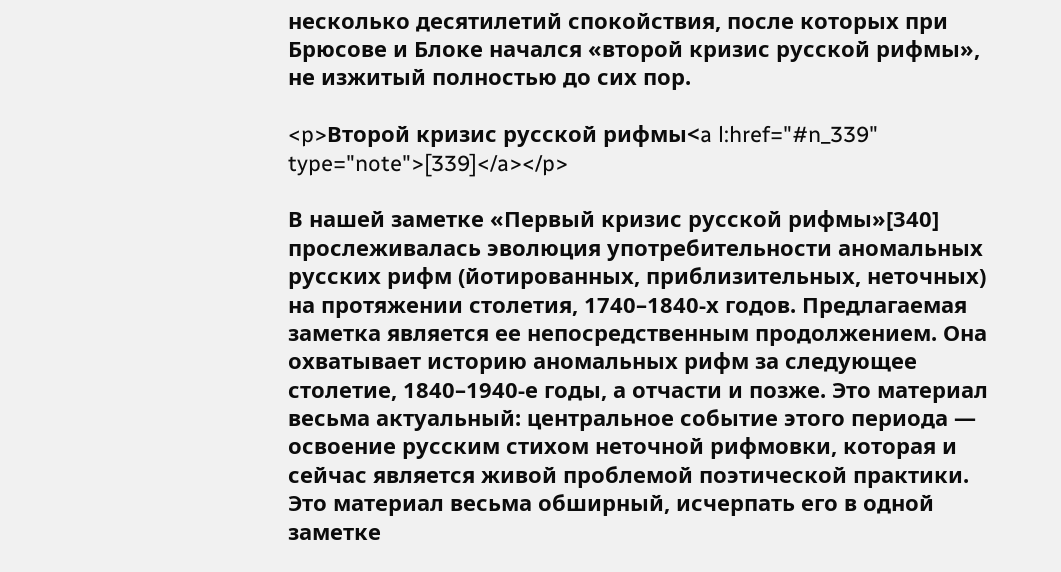несколько десятилетий спокойствия, после которых при Брюсове и Блоке начался «второй кризис русской рифмы», не изжитый полностью до сих пор.

<p>Второй кризис русской рифмы<a l:href="#n_339" type="note">[339]</a></p>

В нашей заметке «Первый кризис русской рифмы»[340] прослеживалась эволюция употребительности аномальных русских рифм (йотированных, приблизительных, неточных) на протяжении столетия, 1740–1840‐х годов. Предлагаемая заметка является ее непосредственным продолжением. Она охватывает историю аномальных рифм за следующее столетие, 1840–1940‐е годы, а отчасти и позже. Это материал весьма актуальный: центральное событие этого периода — освоение русским стихом неточной рифмовки, которая и сейчас является живой проблемой поэтической практики. Это материал весьма обширный, исчерпать его в одной заметке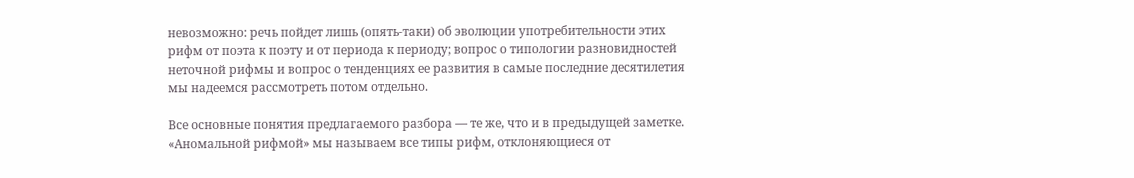невозможно: речь пойдет лишь (опять-таки) об эволюции употребительности этих рифм от поэта к поэту и от периода к периоду; вопрос о типологии разновидностей неточной рифмы и вопрос о тенденциях ее развития в самые последние десятилетия мы надеемся рассмотреть потом отдельно.

Все основные понятия предлагаемого разбора — те же, что и в предыдущей заметке. «Аномальной рифмой» мы называем все типы рифм, отклоняющиеся от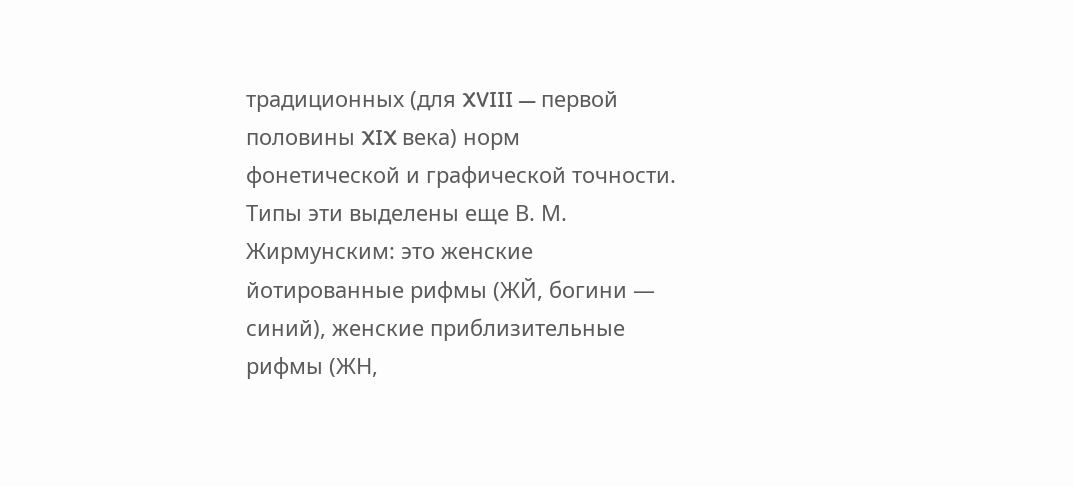традиционных (для XVIII — первой половины XIX века) норм фонетической и графической точности. Типы эти выделены еще В. М. Жирмунским: это женские йотированные рифмы (ЖЙ, богини — синий), женские приблизительные рифмы (ЖН,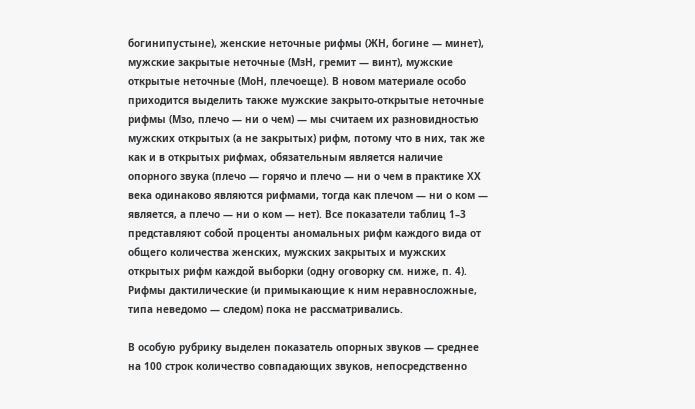богинипустыне), женские неточные рифмы (ЖН, богине — минет), мужские закрытые неточные (МзН, гремит — винт), мужские открытые неточные (МоН, плечоеще). В новом материале особо приходится выделить также мужские закрыто-открытые неточные рифмы (Мзо, плечо — ни о чем) — мы считаем их разновидностью мужских открытых (а не закрытых) рифм, потому что в них, так же как и в открытых рифмах, обязательным является наличие опорного звука (плечо — горячо и плечо — ни о чем в практике ХХ века одинаково являются рифмами, тогда как плечом — ни о ком — является, а плечо — ни о ком — нет). Все показатели таблиц 1–3 представляют собой проценты аномальных рифм каждого вида от общего количества женских, мужских закрытых и мужских открытых рифм каждой выборки (одну оговорку см. ниже, п. 4). Рифмы дактилические (и примыкающие к ним неравносложные, типа неведомо — следом) пока не рассматривались.

В особую рубрику выделен показатель опорных звуков — среднее на 100 строк количество совпадающих звуков, непосредственно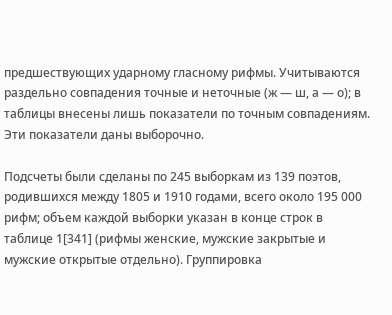предшествующих ударному гласному рифмы. Учитываются раздельно совпадения точные и неточные (ж — ш, а — о); в таблицы внесены лишь показатели по точным совпадениям. Эти показатели даны выборочно.

Подсчеты были сделаны по 245 выборкам из 139 поэтов, родившихся между 1805 и 1910 годами, всего около 195 000 рифм; объем каждой выборки указан в конце строк в таблице 1[341] (рифмы женские, мужские закрытые и мужские открытые отдельно). Группировка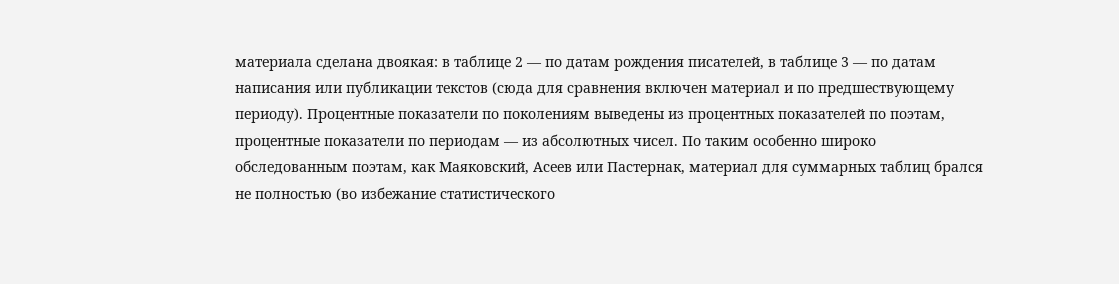материала сделана двоякая: в таблице 2 — по датам рождения писателей, в таблице 3 — по датам написания или публикации текстов (сюда для сравнения включен материал и по предшествующему периоду). Процентные показатели по поколениям выведены из процентных показателей по поэтам, процентные показатели по периодам — из абсолютных чисел. По таким особенно широко обследованным поэтам, как Маяковский, Асеев или Пастернак, материал для суммарных таблиц брался не полностью (во избежание статистического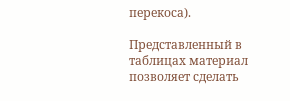перекоса).

Представленный в таблицах материал позволяет сделать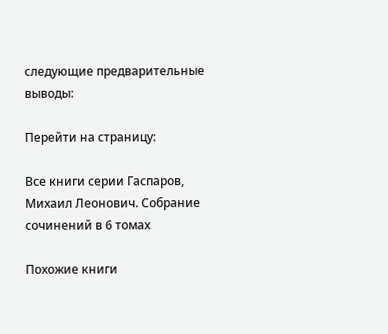следующие предварительные выводы:

Перейти на страницу:

Все книги серии Гаспаров, Михаил Леонович. Собрание сочинений в 6 томах

Похожие книги